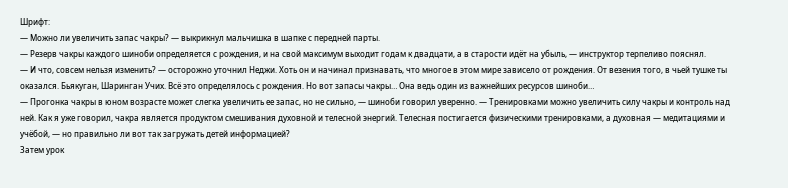Шрифт:
— Можно ли увеличить запас чакры? — выкрикнул мальчишка в шапке с передней парты.
— Резерв чакры каждого шиноби определяется с рождения, и на свой максимум выходит годам к двадцати, а в старости идёт на убыль, — инструктор терпеливо пояснял.
— И что, совсем нельзя изменить? — осторожно уточнил Неджи. Хоть он и начинал признавать, что многое в этом мире зависело от рождения. От везения того, в чьей тушке ты оказался. Бьякуган, Шаринган Учих. Всё это определялось с рождения. Но вот запасы чакры… Она ведь один из важнейших ресурсов шиноби…
— Прогонка чакры в юном возрасте может слегка увеличить ее запас, но не сильно, — шиноби говорил уверенно. — Тренировками можно увеличить силу чакры и контроль над ней. Как я уже говорил, чакра является продуктом смешивания духовной и телесной энергий. Телесная постигается физическими тренировками, а духовная — медитациями и учёбой, — но правильно ли вот так загружать детей информацией?
Затем урок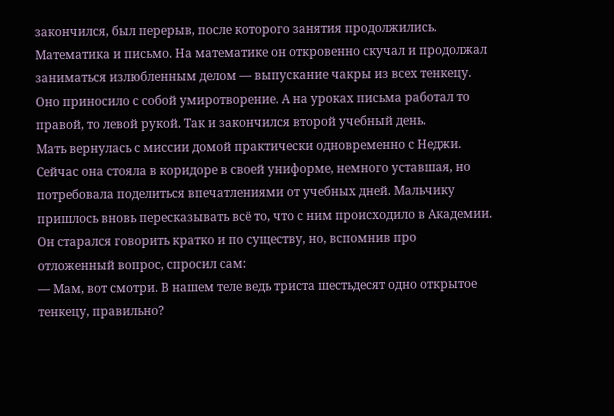закончился, был перерыв, после которого занятия продолжились. Математика и письмо. На математике он откровенно скучал и продолжал заниматься излюбленным делом — выпускание чакры из всех тенкецу. Оно приносило с собой умиротворение. А на уроках письма работал то правой, то левой рукой. Так и закончился второй учебный день.
Мать вернулась с миссии домой практически одновременно с Неджи. Сейчас она стояла в коридоре в своей униформе, немного уставшая, но потребовала поделиться впечатлениями от учебных дней. Мальчику пришлось вновь пересказывать всё то, что с ним происходило в Академии. Он старался говорить кратко и по существу, но, вспомнив про отложенный вопрос, спросил сам:
— Мам, вот смотри. В нашем теле ведь триста шестьдесят одно открытое тенкецу, правильно?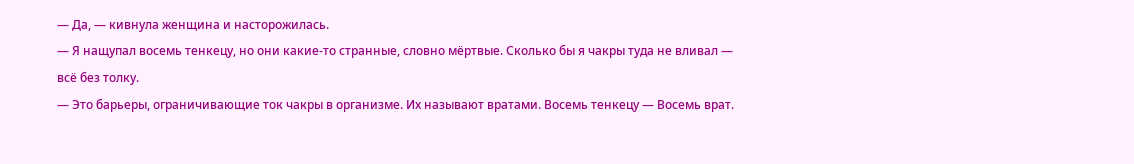— Да, — кивнула женщина и насторожилась.
— Я нащупал восемь тенкецу, но они какие-то странные, словно мёртвые. Сколько бы я чакры туда не вливал — всё без толку.
— Это барьеры, ограничивающие ток чакры в организме. Их называют вратами. Восемь тенкецу — Восемь врат.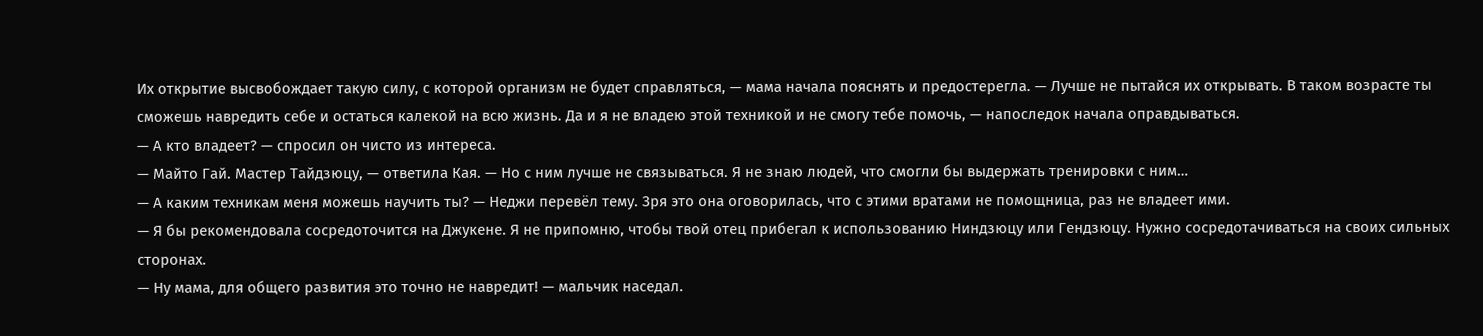Их открытие высвобождает такую силу, с которой организм не будет справляться, — мама начала пояснять и предостерегла. — Лучше не пытайся их открывать. В таком возрасте ты сможешь навредить себе и остаться калекой на всю жизнь. Да и я не владею этой техникой и не смогу тебе помочь, — напоследок начала оправдываться.
— А кто владеет? — спросил он чисто из интереса.
— Майто Гай. Мастер Тайдзюцу, — ответила Кая. — Но с ним лучше не связываться. Я не знаю людей, что смогли бы выдержать тренировки с ним…
— А каким техникам меня можешь научить ты? — Неджи перевёл тему. Зря это она оговорилась, что с этими вратами не помощница, раз не владеет ими.
— Я бы рекомендовала сосредоточится на Джукене. Я не припомню, чтобы твой отец прибегал к использованию Ниндзюцу или Гендзюцу. Нужно сосредотачиваться на своих сильных сторонах.
— Ну мама, для общего развития это точно не навредит! — мальчик наседал.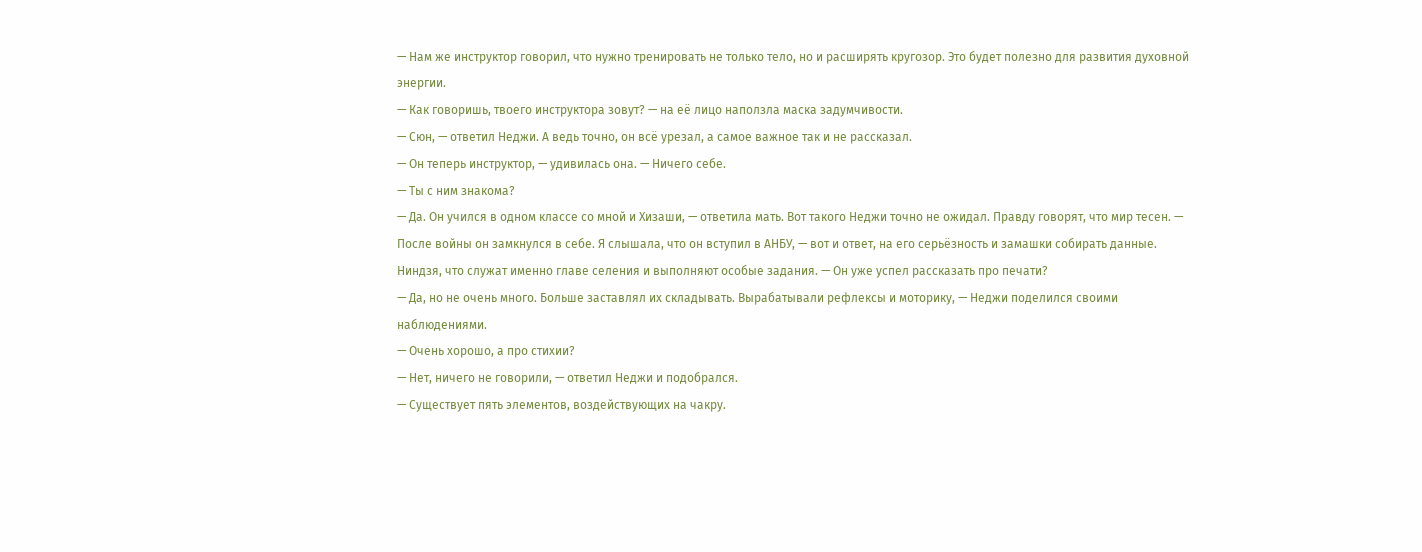— Нам же инструктор говорил, что нужно тренировать не только тело, но и расширять кругозор. Это будет полезно для развития духовной энергии.
— Как говоришь, твоего инструктора зовут? — на её лицо наползла маска задумчивости.
— Сюн, — ответил Неджи. А ведь точно, он всё урезал, а самое важное так и не рассказал.
— Он теперь инструктор, — удивилась она. — Ничего себе.
— Ты с ним знакома?
— Да. Он учился в одном классе со мной и Хизаши, — ответила мать. Вот такого Неджи точно не ожидал. Правду говорят, что мир тесен. — После войны он замкнулся в себе. Я слышала, что он вступил в АНБУ, — вот и ответ, на его серьёзность и замашки собирать данные. Ниндзя, что служат именно главе селения и выполняют особые задания. — Он уже успел рассказать про печати?
— Да, но не очень много. Больше заставлял их складывать. Вырабатывали рефлексы и моторику, — Неджи поделился своими наблюдениями.
— Очень хорошо, а про стихии?
— Нет, ничего не говорили, — ответил Неджи и подобрался.
— Существует пять элементов, воздействующих на чакру.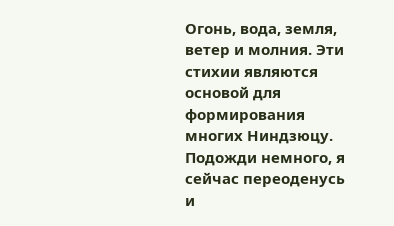Огонь, вода, земля, ветер и молния. Эти стихии являются основой для формирования многих Ниндзюцу. Подожди немного, я сейчас переоденусь и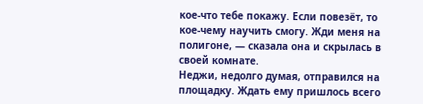кое-что тебе покажу. Если повезёт, то кое-чему научить смогу. Жди меня на полигоне, — сказала она и скрылась в своей комнате.
Неджи, недолго думая, отправился на площадку. Ждать ему пришлось всего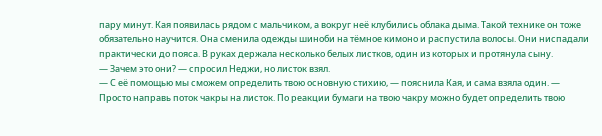пару минут. Кая появилась рядом с мальчиком, а вокруг неё клубились облака дыма. Такой технике он тоже обязательно научится. Она сменила одежды шиноби на тёмное кимоно и распустила волосы. Они ниспадали практически до пояса. В руках держала несколько белых листков, один из которых и протянула сыну.
— Зачем это они? — спросил Неджи, но листок взял.
— С её помощью мы сможем определить твою основную стихию, — пояснила Кая, и сама взяла один. — Просто направь поток чакры на листок. По реакции бумаги на твою чакру можно будет определить твою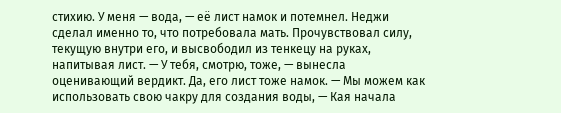стихию. У меня — вода, — её лист намок и потемнел. Неджи сделал именно то, что потребовала мать. Прочувствовал силу, текущую внутри его, и высвободил из тенкецу на руках, напитывая лист. — У тебя, смотрю, тоже, — вынесла оценивающий вердикт. Да, его лист тоже намок. — Мы можем как использовать свою чакру для создания воды, — Кая начала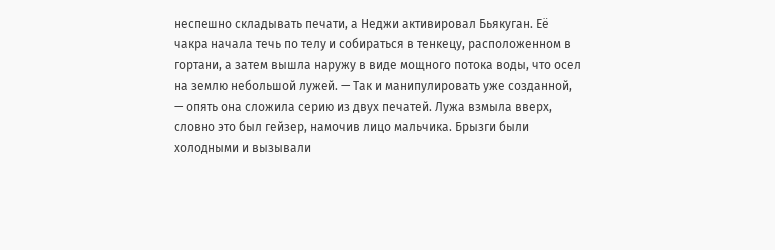неспешно складывать печати, а Неджи активировал Бьякуган. Её чакра начала течь по телу и собираться в тенкецу, расположенном в гортани, а затем вышла наружу в виде мощного потока воды, что осел на землю небольшой лужей. — Так и манипулировать уже созданной, — опять она сложила серию из двух печатей. Лужа взмыла вверх, словно это был гейзер, намочив лицо мальчика. Брызги были холодными и вызывали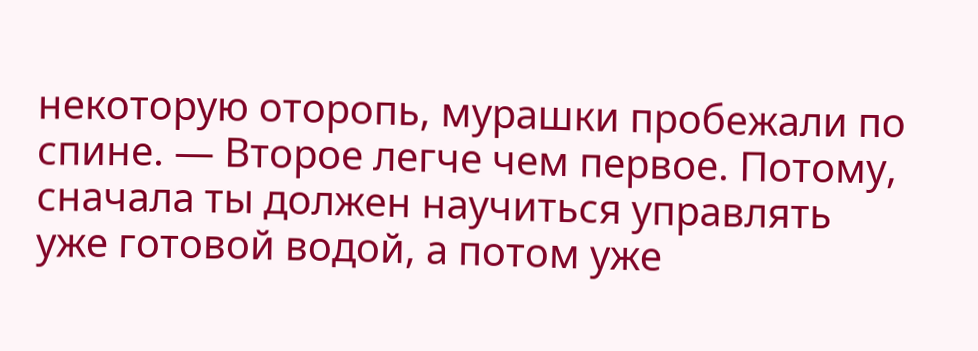некоторую оторопь, мурашки пробежали по спине. — Второе легче чем первое. Потому, сначала ты должен научиться управлять уже готовой водой, а потом уже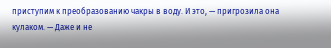приступим к преобразованию чакры в воду. И это, — пригрозила она кулаком. — Даже и не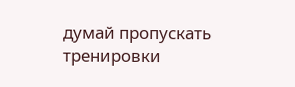думай пропускать тренировки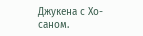Джукена с Хо-саном.